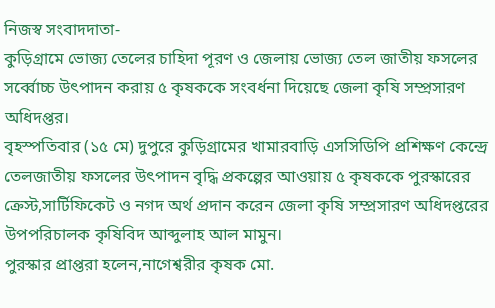নিজস্ব সংবাদদাতা-
কুড়িগ্রামে ভোজ্য তেলের চাহিদা পূরণ ও জেলায় ভোজ্য তেল জাতীয় ফসলের সর্ব্বোচ্চ উৎপাদন করায় ৫ কৃষককে সংবর্ধনা দিয়েছে জেলা কৃষি সম্প্রসারণ অধিদপ্তর।
বৃহস্পতিবার (১৫ মে) দুপুরে কুড়িগ্রামের খামারবাড়ি এসসিডিপি প্রশিক্ষণ কেন্দ্রে তেলজাতীয় ফসলের উৎপাদন বৃদ্ধি প্রকল্পের আওয়ায় ৫ কৃষককে পুরস্কারের ক্রেস্ট,সার্টিফিকেট ও নগদ অর্থ প্রদান করেন জেলা কৃষি সম্প্রসারণ অধিদপ্তরের উপপরিচালক কৃষিবিদ আব্দুলাহ আল মামুন।
পুরস্কার প্রাপ্তরা হলেন,নাগেশ্বরীর কৃষক মো.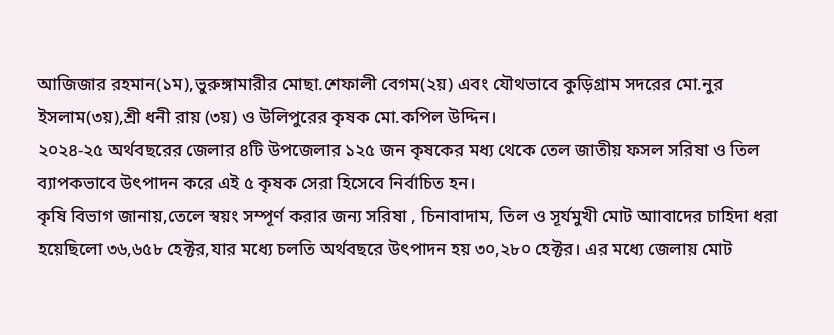আজিজার রহমান(১ম),ভুরুঙ্গামারীর মোছা.শেফালী বেগম(২য়) এবং যৌথভাবে কুড়িগ্রাম সদরের মো.নুর ইসলাম(৩য়),শ্রী ধনী রায় (৩য়) ও উলিপুরের কৃষক মো.কপিল উদ্দিন।
২০২৪-২৫ অর্থবছরের জেলার ৪টি উপজেলার ১২৫ জন কৃষকের মধ্য থেকে তেল জাতীয় ফসল সরিষা ও তিল ব্যাপকভাবে উৎপাদন করে এই ৫ কৃষক সেরা হিসেবে নির্বাচিত হন।
কৃষি বিভাগ জানায়,তেলে স্বয়ং সম্পূর্ণ করার জন্য সরিষা , চিনাবাদাম, তিল ও সূর্যমুখী মোট আাবাদের চাহিদা ধরা হয়েছিলো ৩৬,৬৫৮ হেক্টর,যার মধ্যে চলতি অর্থবছরে উৎপাদন হয় ৩০,২৮০ হেক্টর। এর মধ্যে জেলায় মোট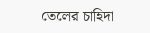তেলের চাহিদা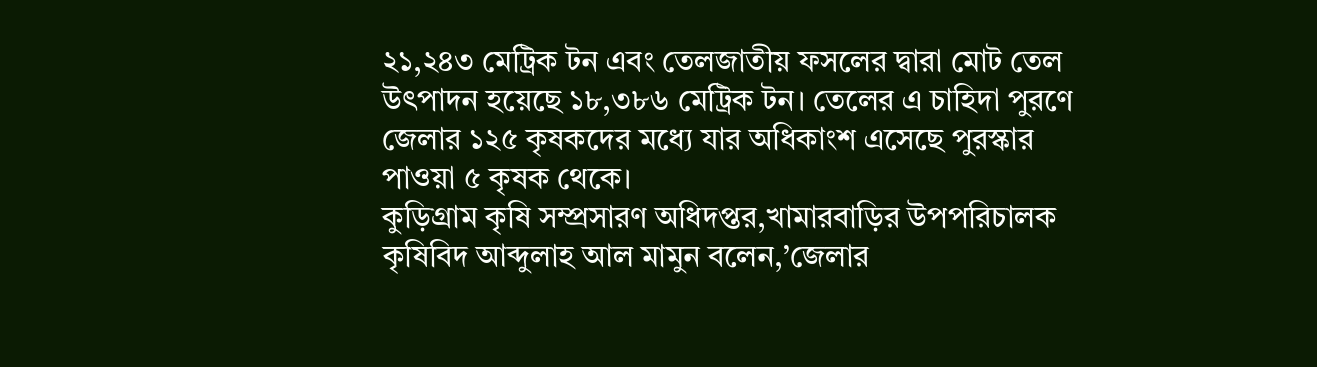২১,২৪৩ মেট্রিক টন এবং তেলজাতীয় ফসলের দ্বারা মোট তেল উৎপাদন হয়েছে ১৮,৩৮৬ মেট্রিক টন। তেলের এ চাহিদা পুরণে জেলার ১২৫ কৃষকদের মধ্যে যার অধিকাংশ এসেছে পুরস্কার পাওয়া ৫ কৃষক থেকে।
কুড়িগ্রাম কৃষি সম্প্রসারণ অধিদপ্তর,খামারবাড়ির উপপরিচালক কৃষিবিদ আব্দুলাহ আল মামুন বলেন,’জেলার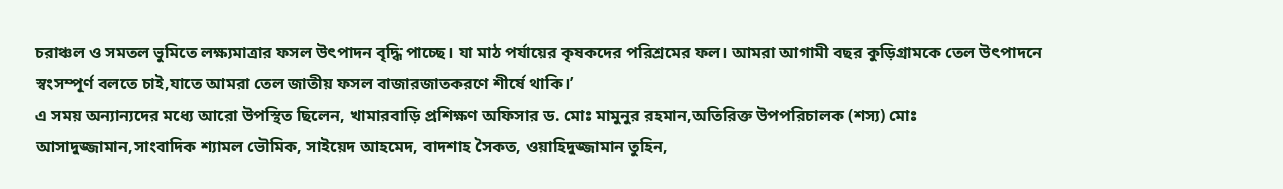চরাঞ্চল ও সমতল ভুমিতে লক্ষ্যমাত্রার ফসল উৎপাদন বৃদ্ধি পাচ্ছে। যা মাঠ পর্যায়ের কৃষকদের পরিশ্রমের ফল। আমরা আগামী বছর কুড়িগ্রামকে তেল উৎপাদনে স্বংসম্পূর্ণ বলতে চাই,যাতে আমরা তেল জাতীয় ফসল বাজারজাতকরণে শীর্ষে থাকি।’
এ সময় অন্যান্যদের মধ্যে আরো উপস্থিত ছিলেন, খামারবাড়ি প্রশিক্ষণ অফিসার ড. মোঃ মামুনুর রহমান,অতিরিক্ত উপপরিচালক (শস্য) মোঃ আসাদুজ্জামান,সাংবাদিক শ্যামল ভৌমিক, সাইয়েদ আহমেদ, বাদশাহ সৈকত, ওয়াহিদুজ্জামান তুহিন,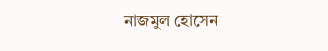নাজমুল হোসেন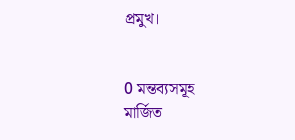প্রমুখ।


0 মন্তব্যসমূহ
মার্জিত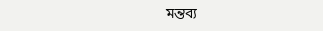মন্তব্য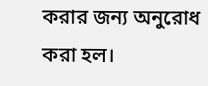করার জন্য অনুরোধ করা হল।